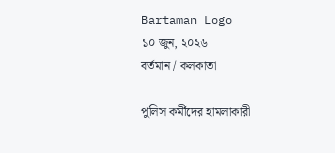Bartaman Logo
১০ জুন, ২০২৬
বর্তমান / কলকাতা

পুলিস কর্মীদের হামলাকারী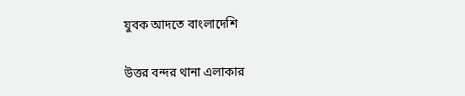যুবক আদতে বাংলাদেশি

উত্তর বন্দর থানা এলাকার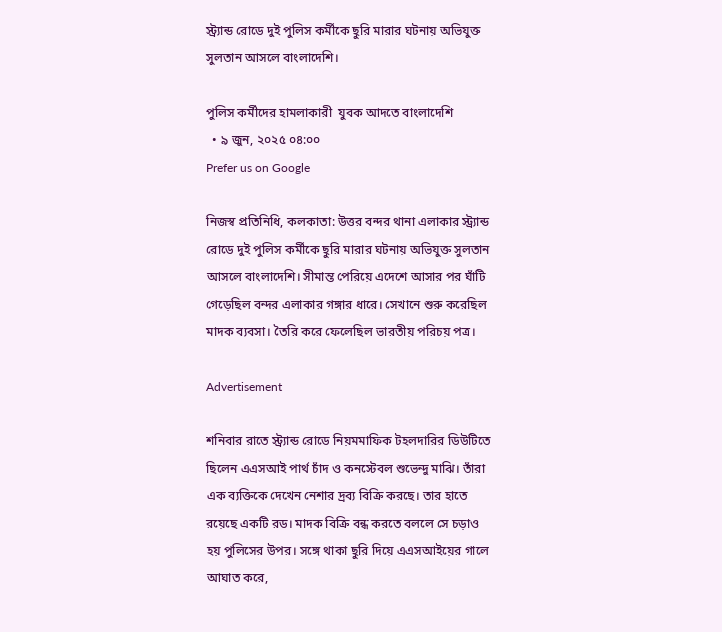স্ট্র্যান্ড রোডে দুই পুলিস কর্মীকে ছুরি মারার ঘটনায় অভিযুক্ত সুলতান আসলে বাংলাদেশি।

পুলিস কর্মীদের হামলাকারী  যুবক আদতে বাংলাদেশি
  • ৯ জুন, ২০২৫ ০৪:০০
Prefer us on Google

নিজস্ব প্রতিনিধি, কলকাতা: উত্তর বন্দর থানা এলাকার স্ট্র্যান্ড রোডে দুই পুলিস কর্মীকে ছুরি মারার ঘটনায় অভিযুক্ত সুলতান আসলে বাংলাদেশি। সীমান্ত পেরিয়ে এদেশে আসার পর ঘাঁটি গেড়েছিল বন্দর এলাকার গঙ্গার ধারে। সেখানে শুরু করেছিল মাদক ব্যবসা। তৈরি করে ফেলেছিল ভারতীয় পরিচয় পত্র।

Advertisement

শনিবার রাতে স্ট্র্যান্ড রোডে নিয়মমাফিক টহলদারির ডিউটিতে ছিলেন এএসআই পার্থ চাঁদ ও কনস্টেবল শুভেন্দু মাঝি। তাঁরা এক ব্যক্তিকে দেখেন নেশার দ্রব্য বিক্রি করছে। তার হাতে রয়েছে একটি রড। মাদক বিক্রি বন্ধ করতে বললে সে চড়াও হয় পুলিসের উপর। সঙ্গে থাকা ছুরি দিয়ে এএসআইয়ের গালে আঘাত করে,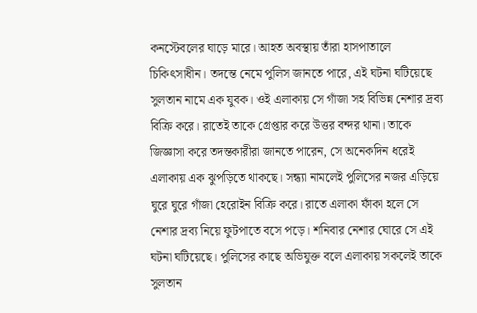কনস্টেবলের ঘাড়ে মারে। আহত অবস্থায় তাঁরা হাসপাতালে চিকিৎসাধীন। তদন্তে নেমে পুলিস জানতে পারে, এই ঘটনা ঘটিয়েছে সুলতান নামে এক যুবক। ওই এলাকায় সে গাঁজা সহ বিভিন্ন নেশার দ্রব্য বিক্রি করে। রাতেই তাকে গ্রেপ্তার করে উত্তর বন্দর থানা। তাকে জিজ্ঞাসা করে তদন্তকারীরা জানতে পারেন, সে অনেকদিন ধরেই এলাকায় এক ঝুপড়িতে থাকছে। সন্ধ্যা নামলেই পুলিসের নজর এড়িয়ে ঘুরে ঘুরে গাঁজা হেরোইন বিক্রি করে। রাতে এলাকা ফাঁকা হলে সে নেশার দ্রব্য নিয়ে ফুটপাতে বসে পড়ে। শনিবার নেশার ঘোরে সে এই ঘটনা ঘটিয়েছে। পুলিসের কাছে অভিযুক্ত বলে এলাকায় সকলেই তাকে সুলতান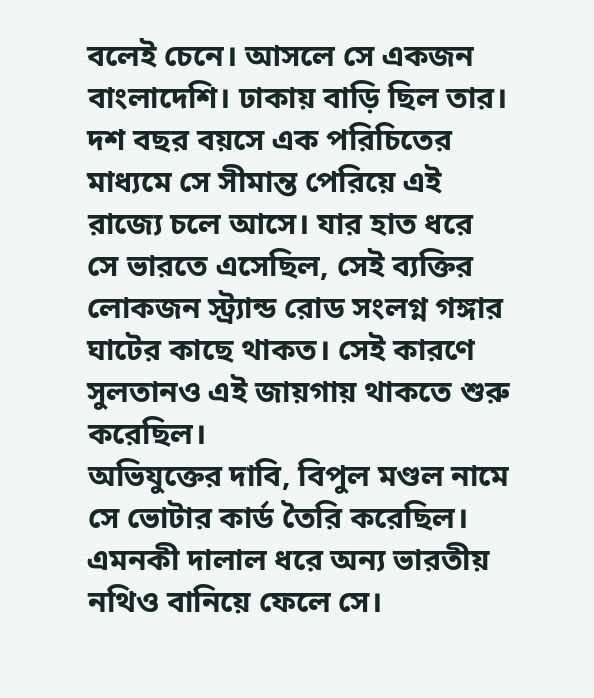বলেই চেনে। আসলে সে একজন বাংলাদেশি। ঢাকায় বাড়ি ছিল তার। দশ বছর বয়সে এক পরিচিতের মাধ্যমে সে সীমান্ত পেরিয়ে এই রাজ্যে চলে আসে। যার হাত ধরে সে ভারতে এসেছিল, সেই ব্যক্তির লোকজন স্ট্র্যান্ড রোড সংলগ্ন গঙ্গার ঘাটের কাছে থাকত। সেই কারণে সুলতানও এই জায়গায় থাকতে শুরু করেছিল।
অভিযুক্তের দাবি, বিপুল মণ্ডল নামে সে ভোটার কার্ড তৈরি করেছিল। এমনকী দালাল ধরে অন্য ভারতীয় নথিও বানিয়ে ফেলে সে।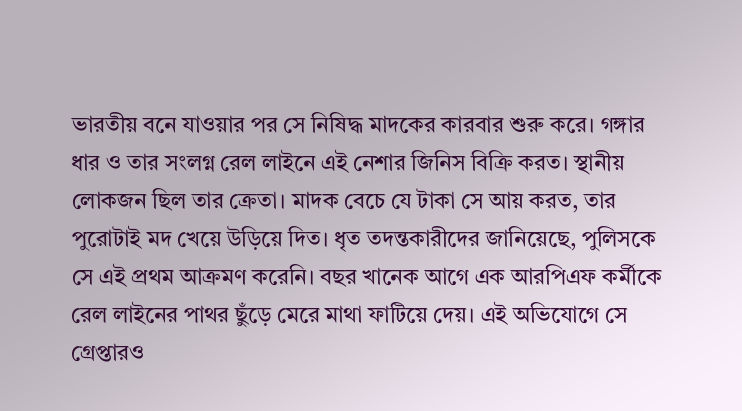ভারতীয় বনে যাওয়ার পর সে নিষিদ্ধ মাদকের কারবার শুরু করে। গঙ্গার ধার ও তার সংলগ্ন রেল লাইনে এই নেশার জিনিস বিক্রি করত। স্থানীয় লোকজন ছিল তার ক্রেতা। মাদক বেচে যে টাকা সে আয় করত, তার পুরোটাই মদ খেয়ে উড়িয়ে দিত। ধৃত তদন্তকারীদের জানিয়েছে, পুলিসকে সে এই প্রথম আক্রমণ করেনি। বছর খানেক আগে এক আরপিএফ কর্মীকে রেল লাইনের পাথর ছুঁড়ে মেরে মাথা ফাটিয়ে দেয়। এই অভিযোগে সে গ্রেপ্তারও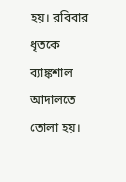হয়। রবিবার ধৃতকে ব্যাঙ্কশাল আদালতে তোলা হয়।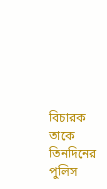বিচারক তাকে তিনদিনের পুলিস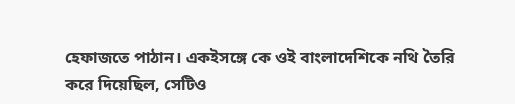হেফাজতে পাঠান। একইসঙ্গে কে ওই বাংলাদেশিকে নথি তৈরি করে দিয়েছিল, সেটিও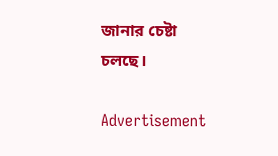জানার চেষ্টা চলছে।

Advertisement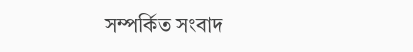সম্পর্কিত সংবাদ